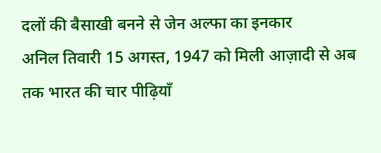दलों की बैसाखी बनने से जेन अल्फा का इनकार
अनिल तिवारी 15 अगस्त, 1947 को मिली आज़ादी से अब तक भारत की चार पीढ़ियाँ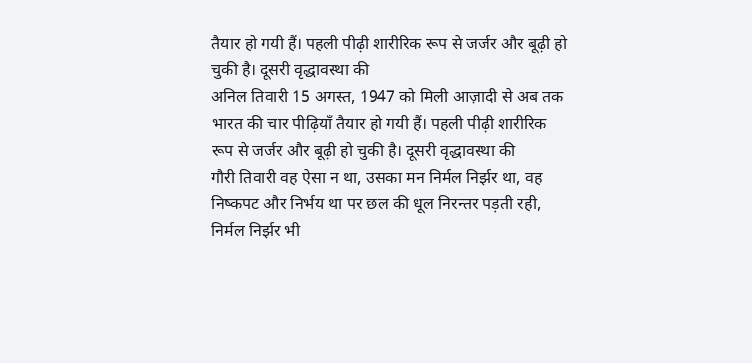तैयार हो गयी हैं। पहली पीढ़ी शारीरिक रूप से जर्जर और बूढ़ी हो चुकी है। दूसरी वृद्धावस्था की
अनिल तिवारी 15 अगस्त, 1947 को मिली आज़ादी से अब तक भारत की चार पीढ़ियाँ तैयार हो गयी हैं। पहली पीढ़ी शारीरिक रूप से जर्जर और बूढ़ी हो चुकी है। दूसरी वृद्धावस्था की
गौरी तिवारी वह ऐसा न था, उसका मन निर्मल निर्झर था, वह निष्कपट और निर्भय था पर छल की धूल निरन्तर पड़ती रही, निर्मल निर्झर भी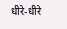धीरे-धीरे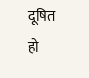दूषित हो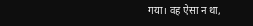गया। वह ऐसा न था,